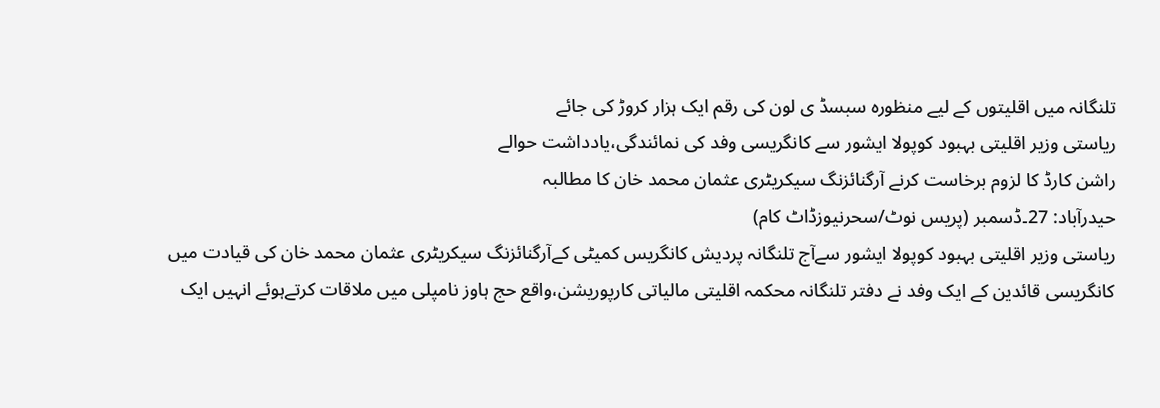تلنگانہ میں اقلیتوں کے لیے منظورہ سبسڈ ی لون کی رقم ایک ہزار کروڑ کی جائے
ریاستی وزیر اقلیتی بہبود کوپولا ایشور سے کانگریسی وفد کی نمائندگی،یادداشت حوالے
راشن کارڈ کا لزوم برخاست کرنے آرگنائزنگ سیکریٹری عثمان محمد خان کا مطالبہ
حیدرآباد: 27۔ڈسمبر (پریس نوٹ/سحرنیوزڈاٹ کام)
ریاستی وزیر اقلیتی بہبود کوپولا ایشور سےآج تلنگانہ پردیش کانگریس کمیٹی کےآرگنائزنگ سیکریٹری عثمان محمد خان کی قیادت میں کانگریسی قائدین کے ایک وفد نے دفتر تلنگانہ محکمہ اقلیتی مالیاتی کارپوریشن،واقع حج ہاوز نامپلی میں ملاقات کرتےہوئے انہیں ایک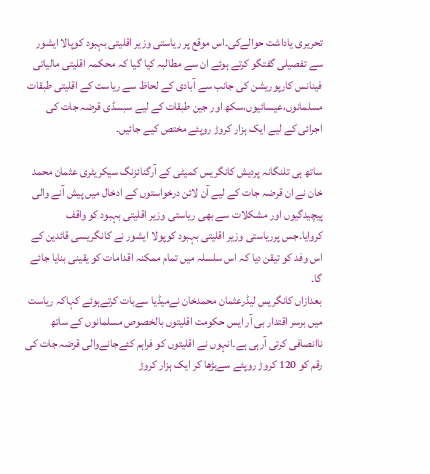تحریری یاداشت حوالےکی۔اس موقع پر ریاستی وزیر اقلیتی بہبود کوپالا ایشور سے تفصیلی گفتگو کرتے ہوئے ان سے مطالبہ کیا گیا کہ محکمہ اقلیتی مالیاتی فینانس کارپوریشن کی جانب سے آبادی کے لحاظ سے ریاست کے اقلیتی طبقات مسلمانوں،عیسائیوں،سکھ اور جین طبقات کے لیے سبسڈی قرضہ جات کی اجرائی کے لیے ایک ہزار کروڑ روپئے مختص کیے جائیں۔

ساتھ ہی تلنگانہ پردیش کانگریس کمیٹی کے آرگنائزنگ سیکریٹری عثمان محمد خان نے ان قرضہ جات کے لیے آن لائن درخواستوں کے ادخال میں پیش آنے والی پیچیدگیوں اور مشکلات سے بھی ریاستی وزیر اقلیتی بہبود کو واقف کروایا۔جس پرریاستی وزیر اقلیتی بہبود کوپولا ایشور نے کانگریسی قائدین کے اس وفد کو تیقن دیا کہ اس سلسلہ میں تمام ممکنہ اقدامات کو یقینی بنایا جائے گا۔
بعدازاں کانگریس لیڈرعثمان محمدخان نےمیڈیا سےبات کرتےہوئے کہاکہ ریاست میں برسر اقتدار بی آر ایس حکومت اقلیتوں بالخصوص مسلمانوں کے ساتھ ناانصافی کرتی آرہی ہے۔انہوں نے اقلیتوں کو فراہم کئےجانےوالی قرضہ جات کی رقم کو 120 کروڑ روپئے سےبڑھا کر ایک ہزار کروڑ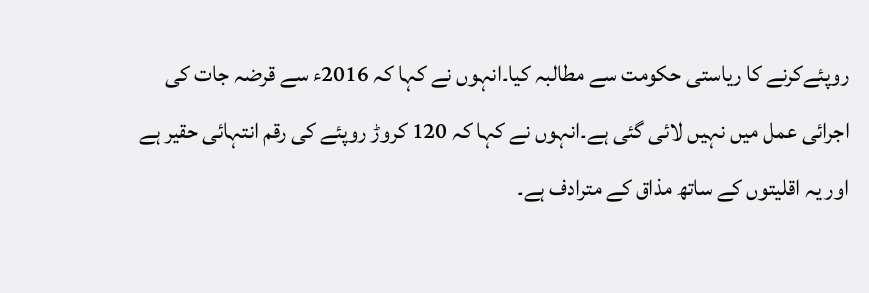روپئےکرنے کا ریاستی حکومت سے مطالبہ کیا۔انہوں نے کہا کہ 2016ء سے قرضہ جات کی اجرائی عمل میں نہیں لائی گئی ہے۔انہوں نے کہا کہ 120 کروڑ روپئے کی رقم انتہائی حقیر ہے اور یہ اقلیتوں کے ساتھ مذاق کے مترادف ہے۔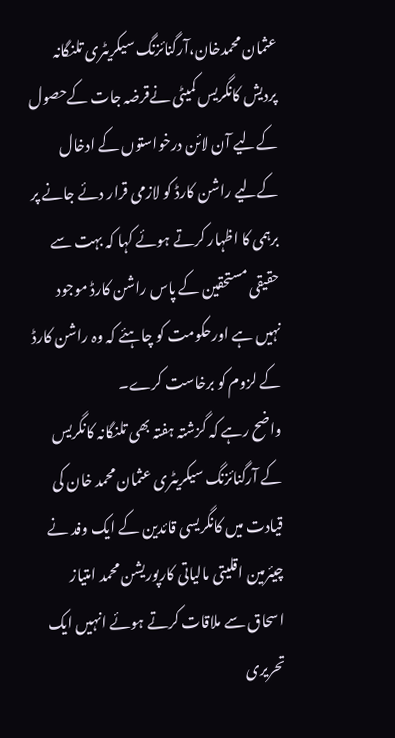عثمان محمدخان،آرگنائزنگ سیکریٹری تلنگانہ پردیش کانگریس کمیٹی نےقرضہ جات کےحصول کےلیے آن لائن درخواستوں کے ادخال کےلیے راشن کارڈ کو لازمی قرار دئے جانے پر برہمی کا اظہار کرتے ہوئے کہا کہ بہت سے حقیقی مستحقین کے پاس راشن کارڈ موجود نہیں ہے اورحکومت کو چاہئے کہ وہ راشن کارڈ کے لزوم کو برخاست کرے۔
واضح رہے کہ گزشتہ ہفتہ بھی تلنگانہ کانگریس کے آرگنائزنگ سیکریٹری عثمان محمد خان کی قیادت میں کانگریسی قائدین کے ایک وفد نے چیئرمین اقلیتی مالیاتی کارپوریشن محمد امتیاز اسحاق سے ملاقات کرتے ہوئے انہیں ایک تحریری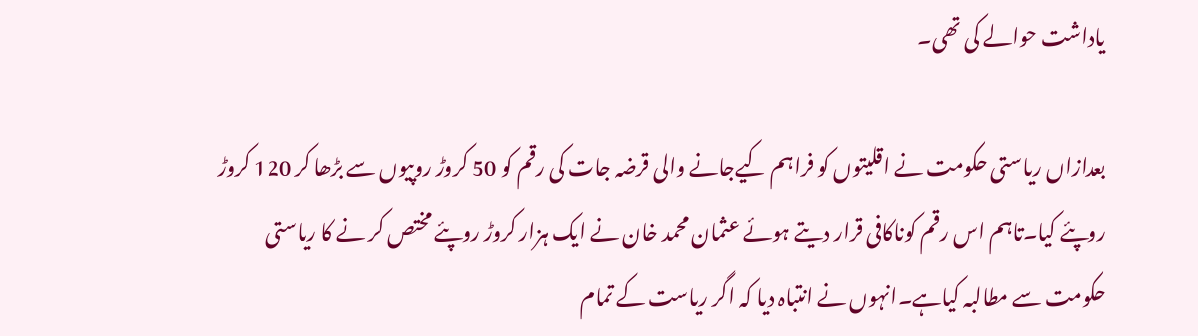یاداشت حوالے کی تھی۔

بعدازاں ریاستی حکومت نے اقلیتوں کو فراہم کیےجانے والی قرضہ جات کی رقم کو 50 کروڑ روپیوں سے بڑھا کر 120 کروڑ روپئے کیا۔تاہم اس رقم کوناکافی قرار دیتے ہوئے عثمان محمد خان نے ایک ہزار کروڑ روپئے مختص کر نے کا ریاستی حکومت سے مطالبہ کیاہے۔انہوں نے انتباہ دیا کہ اگر ریاست کے تمام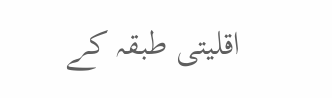اقلیتی طبقہ کے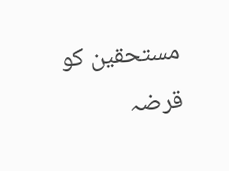مستحقین کو قرضہ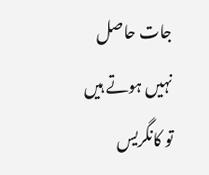جات حاصل نہیں ہوتے ہیں تو کانگریس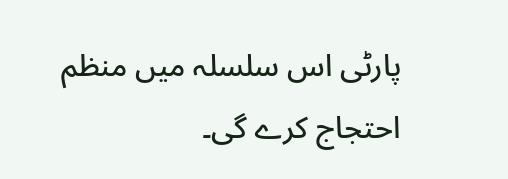پارٹی اس سلسلہ میں منظم احتجاج کرے گی۔